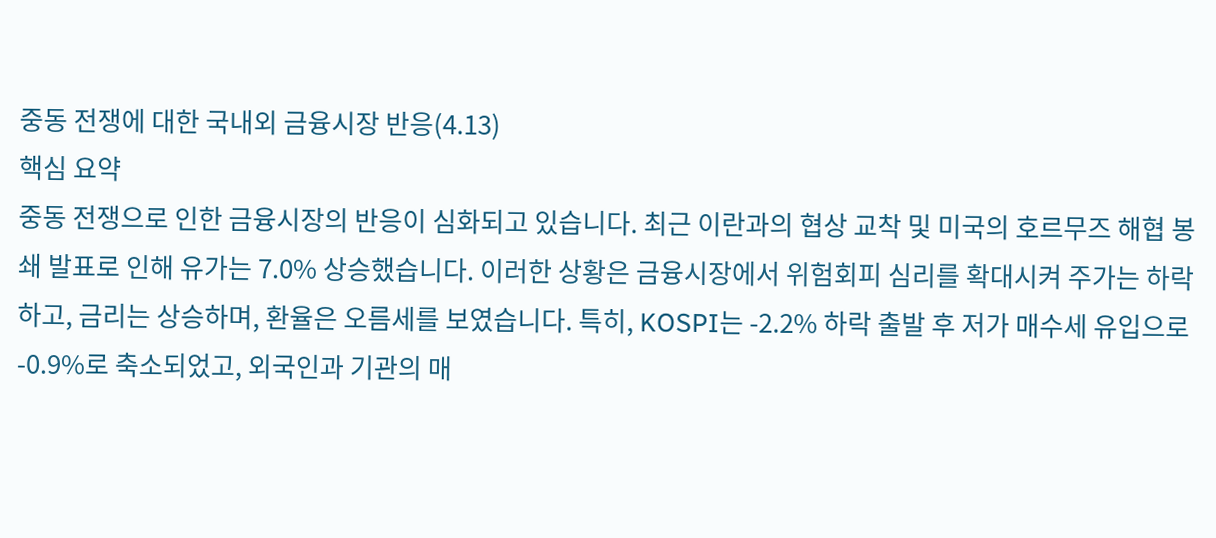중동 전쟁에 대한 국내외 금융시장 반응(4.13)
핵심 요약
중동 전쟁으로 인한 금융시장의 반응이 심화되고 있습니다. 최근 이란과의 협상 교착 및 미국의 호르무즈 해협 봉쇄 발표로 인해 유가는 7.0% 상승했습니다. 이러한 상황은 금융시장에서 위험회피 심리를 확대시켜 주가는 하락하고, 금리는 상승하며, 환율은 오름세를 보였습니다. 특히, KOSPI는 -2.2% 하락 출발 후 저가 매수세 유입으로 -0.9%로 축소되었고, 외국인과 기관의 매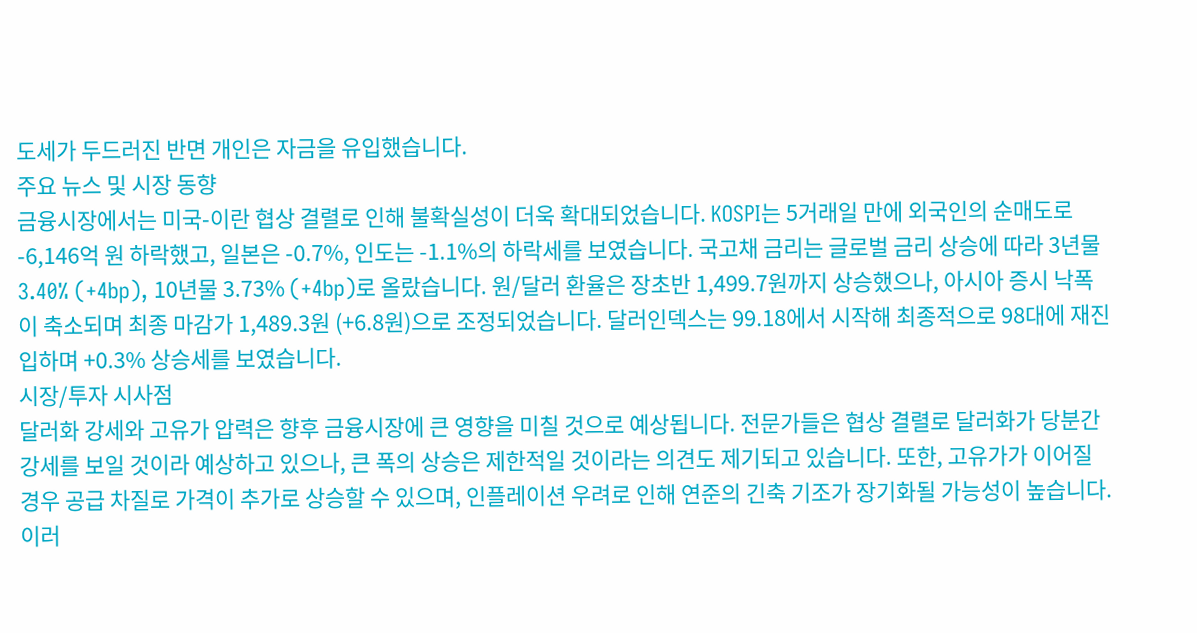도세가 두드러진 반면 개인은 자금을 유입했습니다.
주요 뉴스 및 시장 동향
금융시장에서는 미국-이란 협상 결렬로 인해 불확실성이 더욱 확대되었습니다. KOSPI는 5거래일 만에 외국인의 순매도로 -6,146억 원 하락했고, 일본은 -0.7%, 인도는 -1.1%의 하락세를 보였습니다. 국고채 금리는 글로벌 금리 상승에 따라 3년물 3.40% (+4bp), 10년물 3.73% (+4bp)로 올랐습니다. 원/달러 환율은 장초반 1,499.7원까지 상승했으나, 아시아 증시 낙폭이 축소되며 최종 마감가 1,489.3원 (+6.8원)으로 조정되었습니다. 달러인덱스는 99.18에서 시작해 최종적으로 98대에 재진입하며 +0.3% 상승세를 보였습니다.
시장/투자 시사점
달러화 강세와 고유가 압력은 향후 금융시장에 큰 영향을 미칠 것으로 예상됩니다. 전문가들은 협상 결렬로 달러화가 당분간 강세를 보일 것이라 예상하고 있으나, 큰 폭의 상승은 제한적일 것이라는 의견도 제기되고 있습니다. 또한, 고유가가 이어질 경우 공급 차질로 가격이 추가로 상승할 수 있으며, 인플레이션 우려로 인해 연준의 긴축 기조가 장기화될 가능성이 높습니다. 이러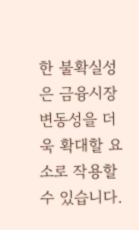한 불확실성은 금융시장 변동성을 더욱 확대할 요소로 작용할 수 있습니다.